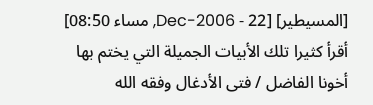[المسيطير] [22 - Dec-2006, مساء 08:50]
أقرأ كثيرا تلك الأبيات الجميلة التي يختم بها
أخونا الفاضل / فتى الأدغال وفقه الله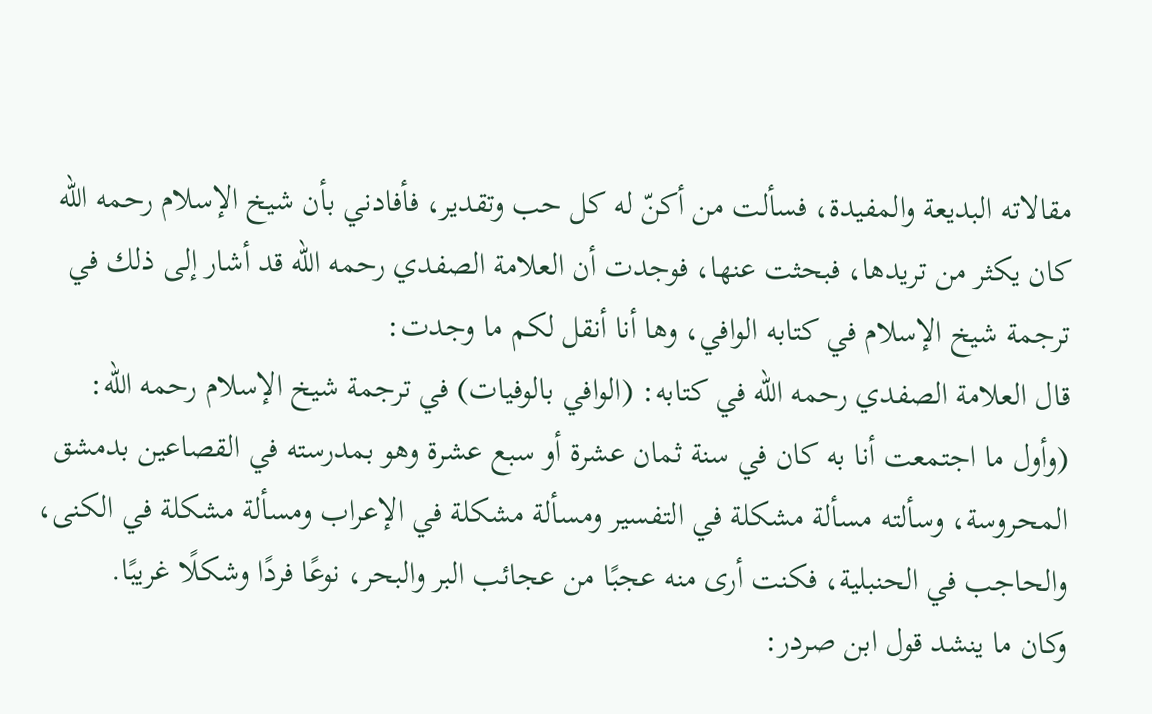مقالاته البديعة والمفيدة، فسألت من أكنّ له كل حب وتقدير، فأفادني بأن شيخ الإسلام رحمه الله كان يكثر من تريدها، فبحثت عنها، فوجدت أن العلامة الصفدي رحمه الله قد أشار إلى ذلك في ترجمة شيخ الإسلام في كتابه الوافي، وها أنا أنقل لكم ما وجدت:
قال العلامة الصفدي رحمه الله في كتابه: (الوافي بالوفيات) في ترجمة شيخ الإسلام رحمه الله:
(وأول ما اجتمعت أنا به كان في سنة ثمان عشرة أو سبع عشرة وهو بمدرسته في القصاعين بدمشق المحروسة، وسألته مسألة مشكلة في التفسير ومسألة مشكلة في الإعراب ومسألة مشكلة في الكنى، والحاجب في الحنبلية، فكنت أرى منه عجبًا من عجائب البر والبحر، نوعًا فردًا وشكلًا غريبًا.
وكان ما ينشد قول ابن صردر: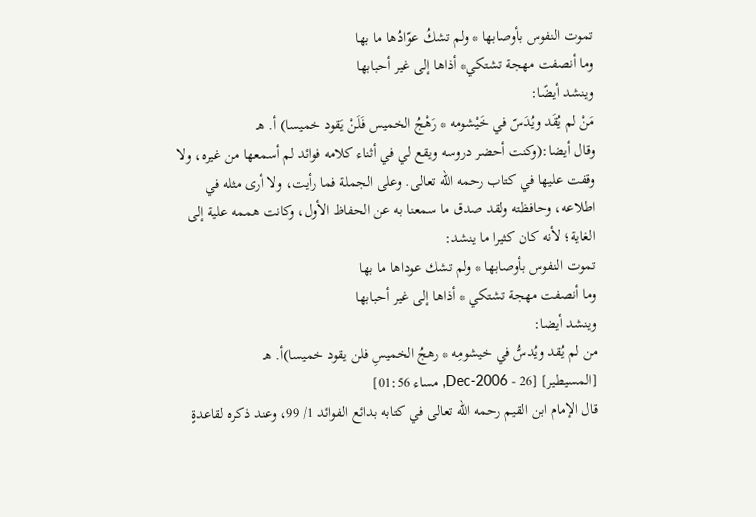تموت النفوس بأوصابها * ولم تشكُ عوّادُها ما بها
وما أنصفت مهجة تشتكي* أذاها إلى غير أحبابها
وينشد أيضًا:
مَنْ لم يُقَد ويُدَسّ في خَيْشومه * رَهْجُ الخميس فَلَنْ يَقود خميسا) أ. هـ
وقال أيضا:(وكنت أحضر دروسه ويقع لي في أثناء كلامه فوائد لم أسمعها من غيره، ولا وقفت عليها في كتاب رحمه الله تعالى. وعلى الجملة فما رأيت، ولا أرى مثله في اطلاعه، وحافظته ولقد صدق ما سمعنا به عن الحفاظ الأول، وكانت هممه علية إلى الغاية؛ لأنه كان كثيرا ما ينشد:
تموت النفوس بأوصابها * ولم تشك عوداها ما بها
وما أنصفت مهجة تشتكي * أذاها إلى غير أحبابها
وينشد أيضا:
من لم يُقد ويُدسُّ في خيشومِه * رهجُ الخميسِ فلن يقود خميسا)أ. هـ
[المسيطير] [26 - Dec-2006, مساء 01:56]
قال الإمام ابن القيم رحمه الله تعالى في كتابه بدائع الفوائد 1/ 99، وعند ذكره لقاعدةٍ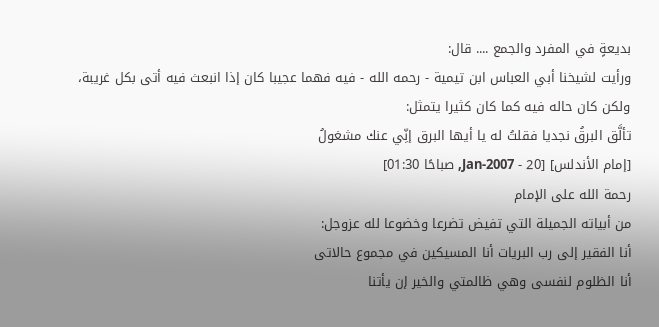بديعةٍ في المفرد والجمع .... قال:
ورأيت لشيخنا أبي العباس ابن تيمية - رحمه الله - فيه فهما عجيبا كان إذا انبعث فيه أتى بكل غريبة، ولكن كان حاله فيه كما كان كثيرا يتمثل:
تألَّق البرقُ نجديا فقلتُ له يا أيها البرق إنِّي عنك مشغولُ
[إمام الأندلس] [20 - Jan-2007, صباحًا 01:30]
رحمة الله على الإمام
من أبياته الجميلة التي تفيض تضرعا وخضوعا لله عزوجل:
أنا الفقير إلى رب البريات أنا المسيكين في مجموع حالاتى
أنا الظلوم لنفسى وهي ظالمتي والخير إن يأتنا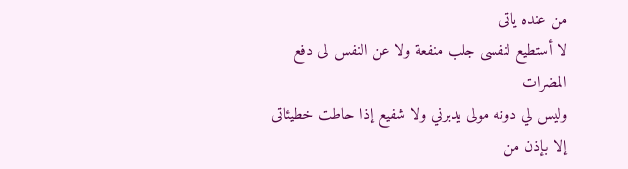من عنده ياتى
لا أستطيع لنفسى جلب منفعة ولا عن النفس لى دفع المضرات
وليس لي دونه مولى يدبرني ولا شفيع إذا حاطت خطيئاتى
إلا بإذن من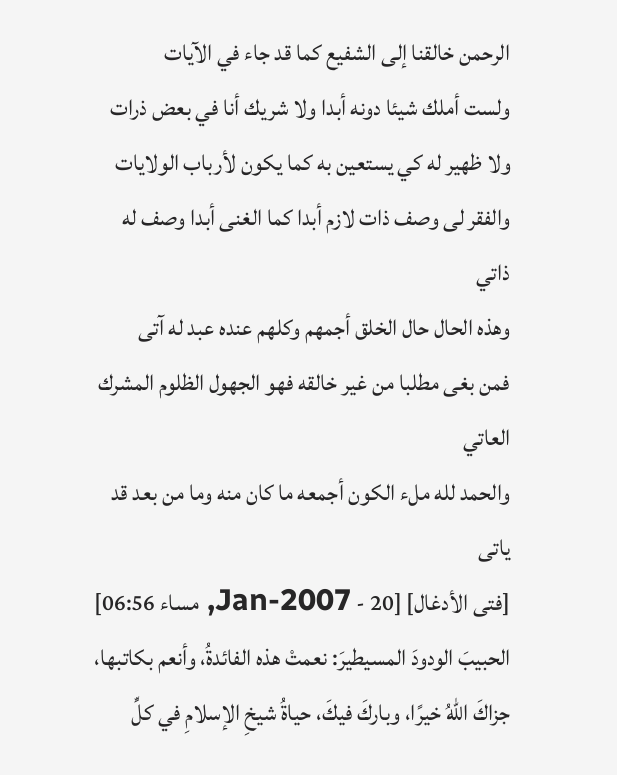الرحمن خالقنا إلى الشفيع كما قد جاء في الآيات
ولست أملك شيئا دونه أبدا ولا شريك أنا في بعض ذرات
ولا ظهير له كي يستعين به كما يكون لأرباب الولايات
والفقر لى وصف ذات لازم أبدا كما الغنى أبدا وصف له ذاتي
وهذه الحال حال الخلق أجمهم وكلهم عنده عبد له آتى
فمن بغى مطلبا من غير خالقه فهو الجهول الظلوم المشرك العاتي
والحمد لله ملء الكون أجمعه ما كان منه وما من بعد قد ياتى
[فتى الأدغال] [20 - Jan-2007, مساء 06:56]
الحبيبَ الودودَ المسيطيرَ: نعمتْ هذه الفائدةُ، وأنعم بكاتبها، جزاكَ اللهُ خيرًا، وباركَ فيكَ، حياةُ شيخِ الإسلامِ في كلِّ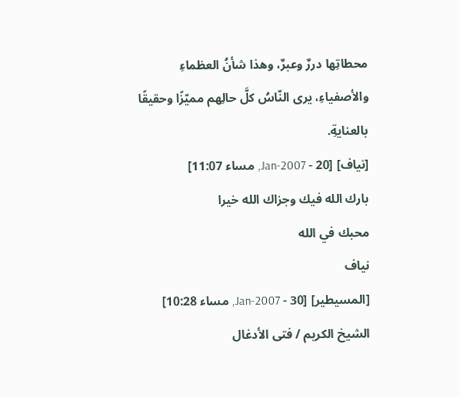محطاتِها دررٌ وعبرٌ، وهذا شأنُ العظماءِ والأصفياءِ، يرى النّاسُ كلَّ حالِهم مميّزًا وحقيقًا بالعنايةِ.
[نياف] [20 - Jan-2007, مساء 11:07]
بارك الله فيك وجزاك الله خيرا
محبك في الله
نياف
[المسيطير] [30 - Jan-2007, مساء 10:28]
الشيخ الكريم / فتى الأدغال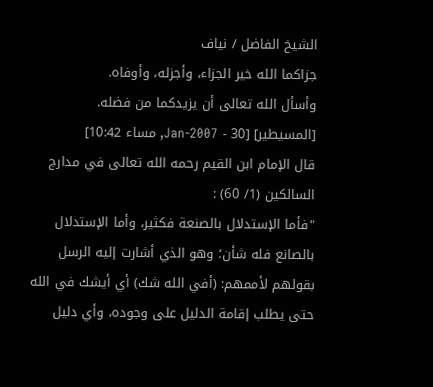الشيخ الفاضل / نياف
جزاكما الله خير الجزاء، وأجزله، وأوفاه.
وأسأل الله تعالى أن يزيدكما من فضله.
[المسيطير] [30 - Jan-2007, مساء 10:42]
قال الإمام ابن القيم رحمه الله تعالى في مدارج السالكين (1/ 60) :
"فأما الإستدلال بالصنعة فكثير، وأما الإستدلال بالصانع فله شأن؛ وهو الذي أشارت إليه الرسل بقولهم لأممهم: (أفي الله شك) أي أيشك في الله حتى يطلب إقامة الدليل على وجوده، وأي دليل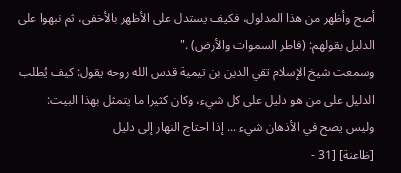أصح وأظهر من هذا المدلول، فكيف يستدل على الأظهر بالأخفى، ثم نبهوا على الدليل بقولهم: (فاطر السموات والأرض) ."
وسمعت شيخ الإسلام تقي الدين بن تيمية قدس الله روحه يقول: كيف يُطلب الدليل على من هو دليل على كل شيء، وكان كثيرا ما يتمثل بهذا البيت:
وليس يصح في الأذهان شيء ... إذا احتاج النهار إلى دليل
[ظاعنة] [31 -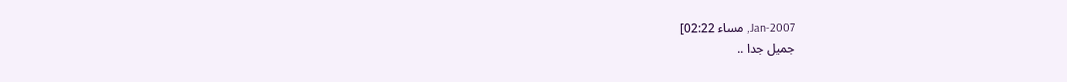Jan-2007, مساء 02:22]
جميل جدا ..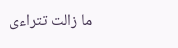ما زالت تتراءى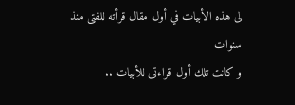لى هذه الأبيات في أول مقال قرأته للفتى منذ سنوات
و كانت تلك أول قراءتى للأبيات ..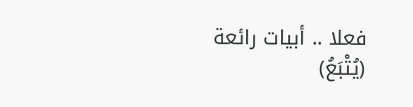فعلا .. أبيات رائعة
(يُتْبَعُ)